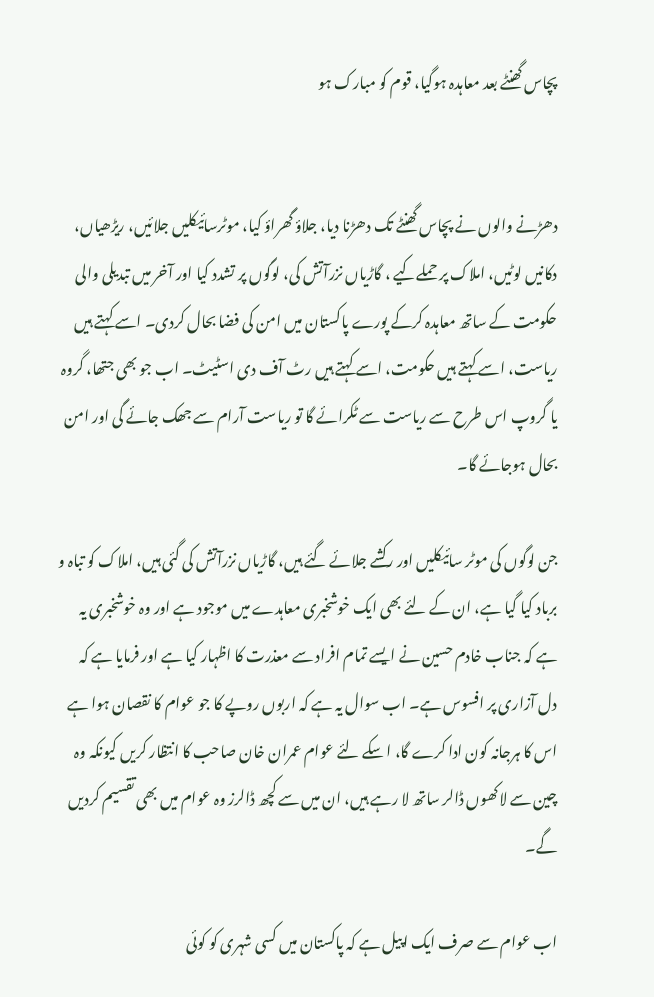پچاس گھنٹے بعد معاہدہ ہوگیا، قوم کو مبارک ہو


دھڑنے والوں نے پچاس گھنٹے تک دھڑنا دیا، جلاؤ گھراؤ کیا، موٹرسائیکلیں جلائیں، ریڑھیاں، دکانیں لوٹیں، املاک پر حملےکیے ، گاڑیاں نزرآتش کی، لوگوں پر تشدد کیا اور آخر میں تبدیلی والی حکومت کے ساتھ معاہدہ کرکے پورے پاکستان میں امن کی فضا بحال کردی۔ اسے کہتے ہیں ریاست، اسے کہتے ہیں حکومت، اسے کہتے ہیں رٹ آف دی اسٹیٹ۔ اب جو بھی جتھا، گروہ یا گروپ اس طرح سے ریاست سے ٹکرائے گا تو ریاست آرام سے جھک جائے گی اور امن بحال ہوجائے گا۔

جن لوگوں کی موٹر سائیکلیں اور رکشے جلائے گئے ہیں، گاڑیاں نزرآتش کی گئی ہیں، املاک کو تباہ و برباد کیا گیا ہے، ان کے لئے بھی ایک خوشخبری معاہدے میں موجود ہے اور وہ خوشخبری یہ ہے کہ جناب خادم حسین نے ایسے تمام افراد سے معذرت کا اظہار کیا ہے اور فرمایا ہے کہ دل آزاری پر افسوس ہے۔ اب سوال یہ ہے کہ اربوں روپے کا جو عوام کا نقصان ہوا ہے اس کا ہرجانہ کون ادا کرے گا، ا سکے لئے عوام عمران خان صاحب کا انتظار کریں کیونکہ وہ چین سے لاکھوں ڈالر ساتھ لا رہے ہیں، ان میں سے کچھ ڈالرز وہ عوام میں بھی تقسیم کردیں گے۔

اب عوام سے صرف ایک اپیل ہے کہ پاکستان میں کسی شہری کو کوئی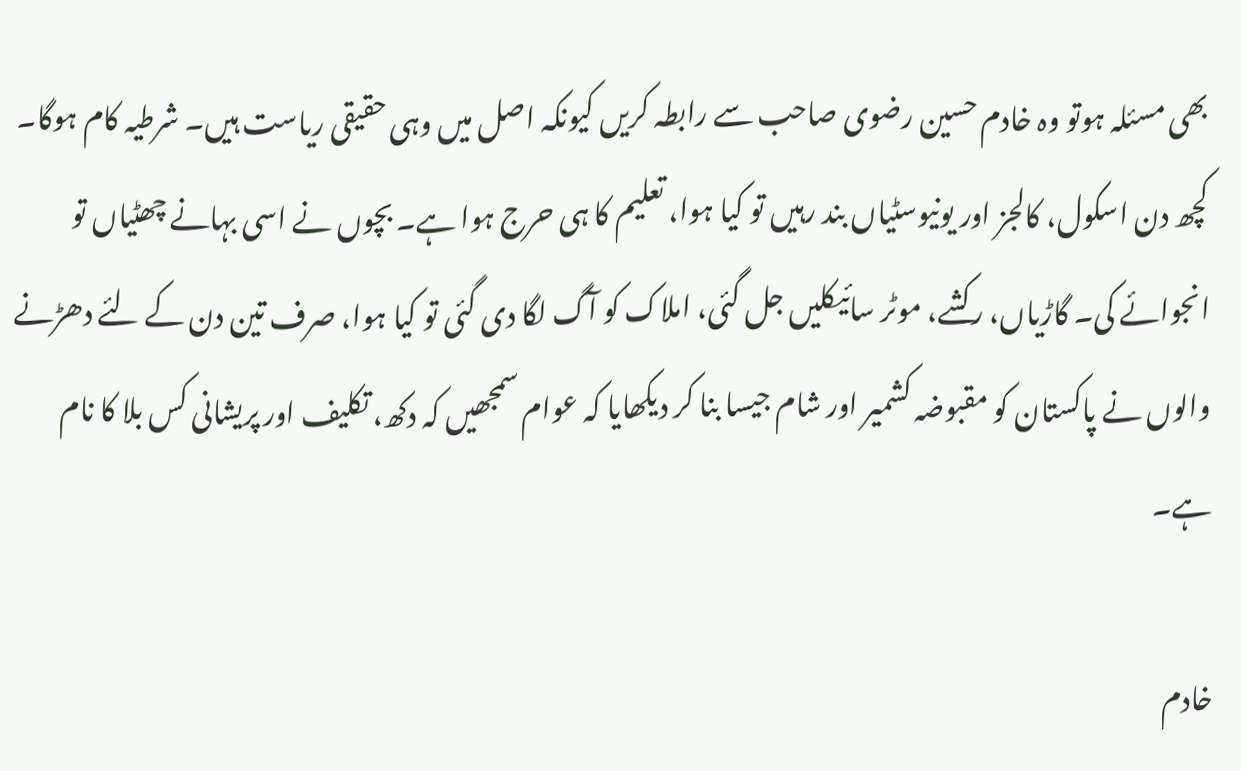بھی مسئلہ ہوتو وہ خادم حسین رضوی صاحب سے رابطہ کریں کیونکہ اصل میں وہی حقیقی ریاست ہیں۔ شرطیہ کام ہوگا۔ کچھ دن اسکول، کالجز اور یونیوسٹیاں بند رہیں تو کیا ہوا، تعلیم کا ہی حرج ہوا ہے۔ بچوں نے اسی بہانے چھٹیاں تو انجوائے کی۔ گاڑیاں، رکشے، موٹر سائیکلیں جل گئی، املاک کو آگ لگا دی گئی تو کیا ہوا، صرف تین دن کے لئے دھڑنے والوں نے پاکستان کو مقبوضہ کشمیر اور شام جیسا بنا کر دیکھایا کہ عوام سمجھیں کہ دکھ، تکلیف اور پریشانی کس بلا کا نام ہے۔

خادم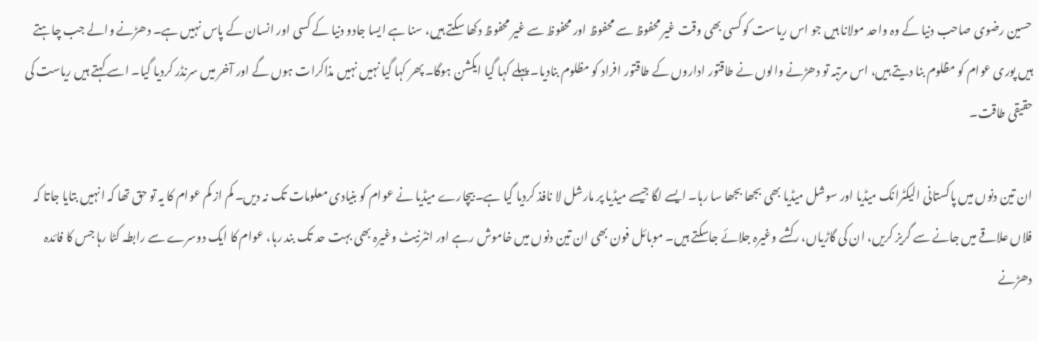حسین رضوی صاحب دنیا کے وہ واحد مولانا ہیں جو اس ریاست کو کسی بھی وقت غیر محفوظ سے محفوظ اور محفوظ سے غیر محفوظ دکھا سکتے ہیں، سنا ہے ایسا جادو دنیا کے کسی اور انسان کے پاس نہیں ہے۔ دھڑنے والے جب چاہتے ہیں پوری عوام کو مظلوم بنا دیتے ہیں، اس مرتبہ تو دھڑنے والوں نے طاقتور اداروں کے طاقتور افراد کو مظلوم بنادیا۔ پہلے کہا گیا ایکشن ہوگا۔ پھر کہا گیا نہیں نہیں مذاکرات ہوں گے اور آخر میں سرنڈر کردیا گیا۔ اسے کہتے ہیں ریاست کی حقیقی طاقت۔

ان تین دنوں میں پاکستانی الیکٹرانک میڈیا اور سوشل میڈیا بھی بجھا بجھا سا رہا۔ ایسے لگا جیسے میڈیا پر مارشل لا نافذ کردیا گیا ہے۔ بیچارے میڈیا نے عوام کو بنیادی معلومات تک نہ دیں۔ کم از کم عوام کا یہ تو حق تھا کہ انہیں بتایا جاتا کہ فلاں علاقے میں جانے سے گریز کریں، ان کی گاڑیاں، رکشے وغیرہ جلائے جاسکتے ہیں۔ موبائل فون بھی ان تین دنوں میں خاموش رہے اور انٹرنیٹ وغیرہ بھی بہت حد تک بند رہا، عوام کا ایک دوسرے سے رابطہ کٹا رہا جس کا فائدہ دھڑنے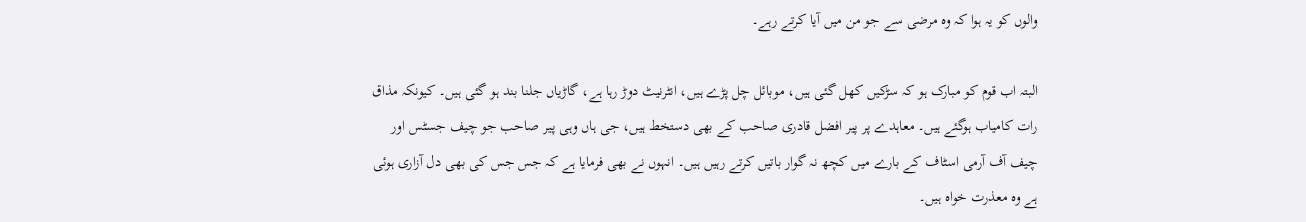والوں کو یہ ہوا کہ وہ مرضی سے جو من میں آیا کرتے رہے۔

البتہ اب قوم کو مبارک ہو کہ سڑکیں کھل گئی ہیں، موبائل چل پڑے ہیں، انٹرنیٹ دوڑ رہا ہے، گاڑیاں جلنا بند ہو گئی ہیں۔ کیونکہ مذاق رات کامیاب ہوگئے ہیں۔ معاہدے پر پیر افضل قادری صاحب کے بھی دستخط ہیں، جی ہاں وہی پیر صاحب جو چیف جسٹس اور چیف آف آرمی اسٹاف کے بارے میں کچھ نہ گوار باتیں کرتے رہیں ہیں۔ انہوں نے بھی فرمایا ہے کہ جس جس کی بھی دل آزاری ہوئی ہے وہ معذرت خواہ ہیں۔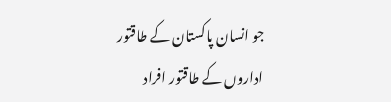جو انسان پاکستان کے طاقتور اداروں کے طاقتور افراد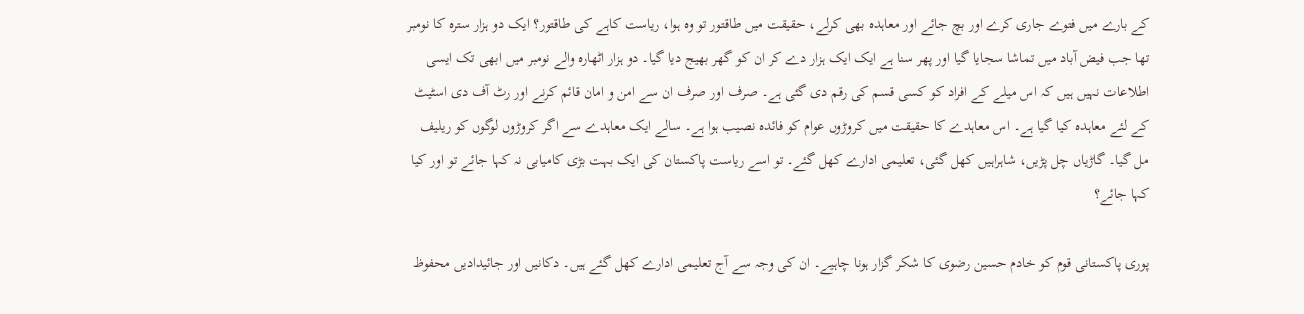کے بارے میں فتوے جاری کرے اور بچ جائے اور معاہدہ بھی کرلے، حقیقت میں طاقتور تو وہ ہوا، ریاست کاہے کی طاقتور؟ ایک دو ہزار سترہ کا نومبر تھا جب فیض آباد میں تماشا سجایا گیا اور پھر سنا ہے ایک ایک ہزار دے کر ان کو گھر بھیج دیا گیا۔ دو ہزار اٹھارہ والے نومبر میں ابھی تک ایسی اطلاعات نہیں ہیں کہ اس میلے کے افراد کو کسی قسم کی رقم دی گئی ہے۔ صرف اور صرف ان سے امن و امان قائم کرنے اور رٹ آف دی اسٹیٹ کے لئے معاہدہ کیا گیا ہے۔ اس معاہدے کا حقیقت میں کروڑوں عوام کو فائدہ نصیب ہوا ہے۔ سالے ایک معاہدے سے اگر کروڑوں لوگوں کو ریلیف مل گیا۔ گاڑیاں چل پڑیں، شاہراہیں کھل گئی، تعلیمی ادارے کھل گئے۔ تو اسے ریاست پاکستان کی ایک بہت بڑی کامیابی نہ کہا جائے تو اور کیا کہا جائے؟

پوری پاکستانی قوم کو خادم حسین رضوی کا شکر گزار ہونا چاہیے۔ ان کی وجہ سے آج تعلیمی ادارے کھل گئے ہیں۔ دکانیں اور جائیدادیں محفوظ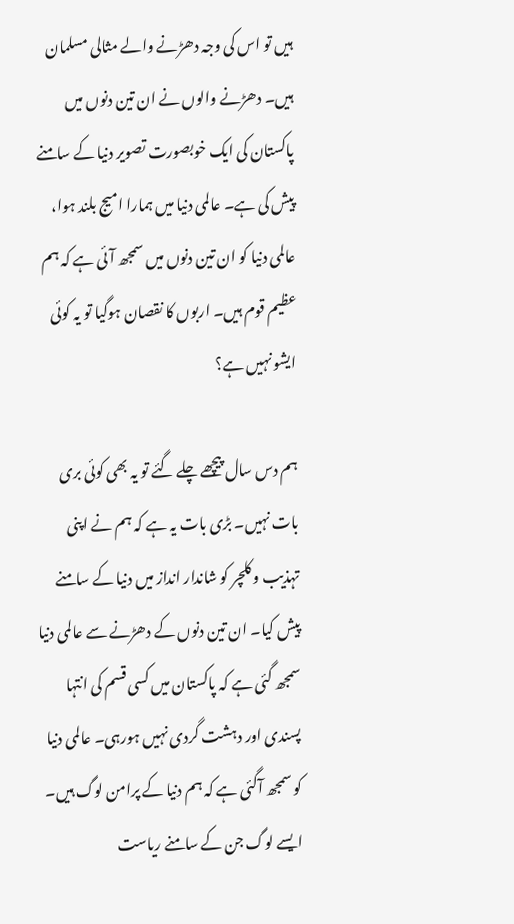ہیں تو اس کی وجہ دھڑنے والے مثالی مسلمان ہیں۔ دھڑنے والوں نے ان تین دنوں میں پاکستان کی ایک خوبصورت تصویر دنیا کے سامنے پیش کی ہے۔ عالمی دنیا میں ہمارا امیج بلند ہوا، عالمی دنیا کو ان تین دنوں میں سمجھ آئی ہے کہ ہم عظیم قوم ہیں۔ اربوں کا نقصان ہوگیا تو یہ کوئی ایشو نہیں ہے؟

ہم دس سال پیچھے چلے گئے تو یہ بھی کوئی بری بات نہیں۔ بڑی بات یہ ہے کہ ہم نے اپنی تہذیب و کلچر کو شاندار انداز میں دنیا کے سامنے پیش کیا۔ ان تین دنوں کے دھڑنے سے عالمی دنیا سمجھ گئی ہے کہ پاکستان میں کسی قسم کی انتہا پسندی اور دہشت گردی نہیں ہورہی۔ عالمی دنیا کو سمجھ آگئی ہے کہ ہم دنیا کے پرامن لوگ ہیں۔ ایسے لوگ جن کے سامنے ریاست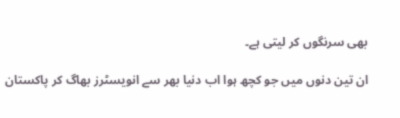بھی سرنگوں کر لیتی ہے۔

ان تین دنوں میں جو کچھ ہوا اب دنیا بھر سے انویسٹرز بھاگ کر پاکستان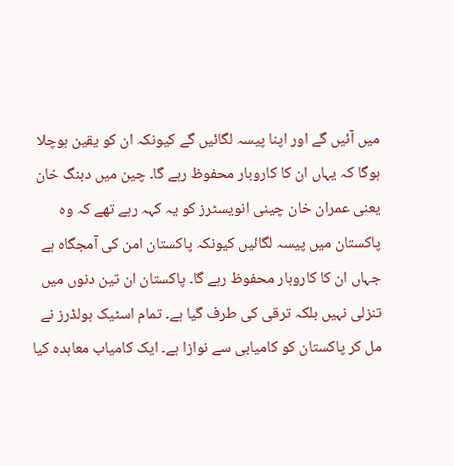میں آئیں گے اور اپنا پیسہ لگائیں گے کیونکہ ان کو یقین ہوچلا ہوگا کہ یہاں ان کا کاروبار محفوظ رہے گا۔ چین میں دبنگ خان یعنی عمران خان چینی انویسٹرز کو یہ کہہ رہے تھے کہ وہ پاکستان میں پیسہ لگائیں کیونکہ پاکستان امن کی آمجگاہ ہے جہاں ان کا کاروبار محفوظ رہے گا۔ پاکستان ان تین دنوں میں تنزلی نہیں بلکہ ترقی کی طرف گیا ہے۔ تمام اسٹیک ہولڈرز نے مل کر پاکستان کو کامیابی سے نوازا ہے۔ ایک کامیاب معاہدہ کیا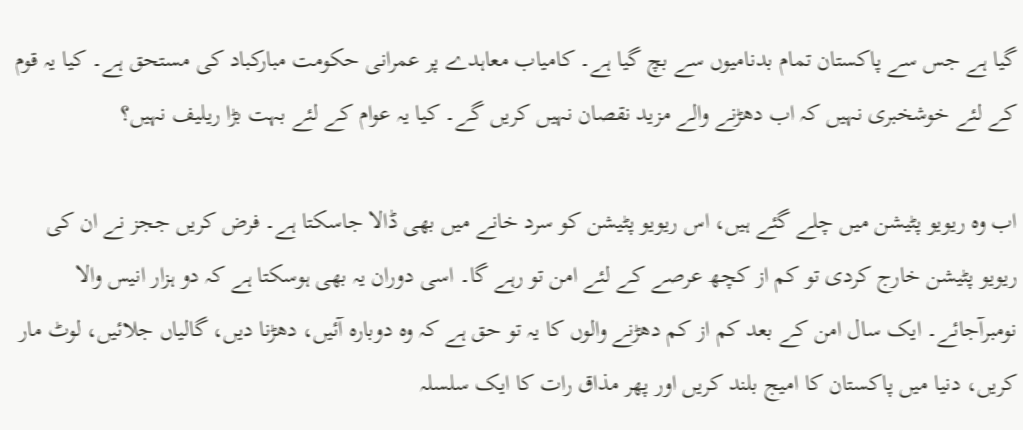گیا ہے جس سے پاکستان تمام بدنامیوں سے بچ گیا ہے۔ کامیاب معاہدے پر عمرانی حکومت مبارکباد کی مستحق ہے۔ کیا یہ قوم کے لئے خوشخبری نہیں کہ اب دھڑنے والے مزید نقصان نہیں کریں گے۔ کیا یہ عوام کے لئے بہت بڑا ریلیف نہیں؟

اب وہ ریویو پٹیشن میں چلے گئے ہیں، اس ریویو پٹیشن کو سرد خانے میں بھی ڈالا جاسکتا ہے۔ فرض کریں ججز نے ان کی ریویو پٹیشن خارج کردی تو کم از کچھ عرصے کے لئے امن تو رہے گا۔ اسی دوران یہ بھی ہوسکتا ہے کہ دو ہزار انیس والا نومبرآجائے۔ ایک سال امن کے بعد کم از کم دھڑنے والوں کا یہ تو حق ہے کہ وہ دوبارہ آئیں، دھڑنا دیں، گالیاں جلائیں، لوٹ مار کریں، دنیا میں پاکستان کا امیج بلند کریں اور پھر مذاق رات کا ایک سلسلہ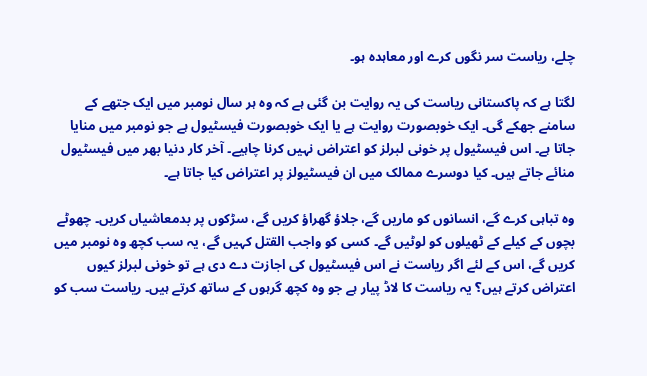چلے، ریاست سر نگوں کرے اور معاہدہ ہو۔

لگتا ہے کہ پاکستانی ریاست کی یہ روایت بن گئی ہے کہ وہ ہر سال نومبر میں ایک جتھے کے سامنے جھکے گی۔ ایک خوبصورت روایت ہے یا ایک خوبصورت فیسٹیول ہے جو نومبر میں منایا جاتا ہے۔ اس فیسٹیول پر خونی لبرلز کو اعتراض نہیں کرنا چاہیے۔ آخر کار دنیا بھر میں فیسٹیول منائے جاتے ہیں۔ کیا دوسرے ممالک میں ان فیسٹیولز پر اعتراض کیا جاتا ہے۔

وہ تباہی کرے گے، انسانوں کو ماریں گے، جلاؤ گھراؤ کریں گے، سڑکوں پر بدمعاشیاں کریں۔ چھوٹے بچوں کے کیلے کے ٹھیلوں کو لوٹیں گے۔ کسی کو واجب القتل کہیں گے، یہ سب کچھ وہ نومبر میں کریں گے، اس کے لئے اگر ریاست نے اس فیسٹیول کی اجازت دے دی ہے تو خونی لبرلز کیوں اعتراض کرتے ہیں؟ یہ ریاست کا لاڈ پیار ہے جو وہ کچھ گرہوں کے ساتھ کرتے ہیں۔ ریاست سب کو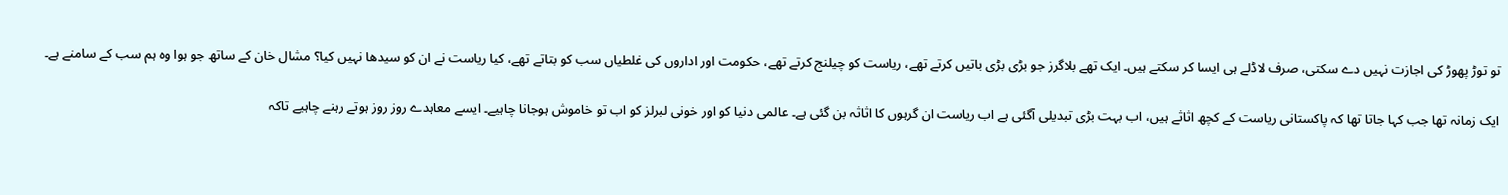تو توڑ پھوڑ کی اجازت نہیں دے سکتی، صرف لاڈلے ہی ایسا کر سکتے ہیں۔ ایک تھے بلاگرز جو بڑی بڑی باتیں کرتے تھے، ریاست کو چیلنج کرتے تھے، حکومت اور اداروں کی غلطیاں سب کو بتاتے تھے، کیا ریاست نے ان کو سیدھا نہیں کیا؟ مشال خان کے ساتھ جو ہوا وہ ہم سب کے سامنے ہے۔

ایک زمانہ تھا جب کہا جاتا تھا کہ پاکستانی ریاست کے کچھ اثاثے ہیں، اب بہت بڑی تبدیلی آگئی ہے اب ریاست ان گرہوں کا اثاثہ بن گئی ہے۔ عالمی دنیا کو اور خونی لبرلز کو اب تو خاموش ہوجانا چاہیے۔ ایسے معاہدے روز روز ہوتے رہنے چاہیے تاکہ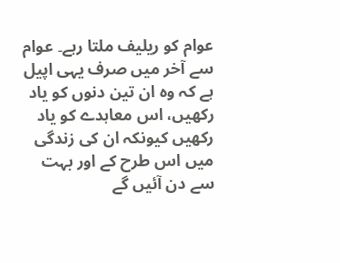عوام کو ریلیف ملتا رہے۔ عوام سے آخر میں صرف یہی اپیل ہے کہ وہ ان تین دنوں کو یاد رکھیں، اس معاہدے کو یاد رکھیں کیونکہ ان کی زندگی میں اس طرح کے اور بہت سے دن آئیں گے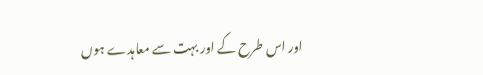اور اس طرح کے اور بہت سے معاہدے ہوں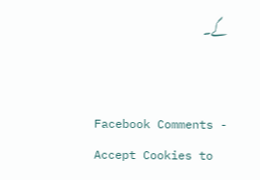گے۔


Facebook Comments - Accept Cookies to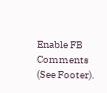Enable FB Comments (See Footer).